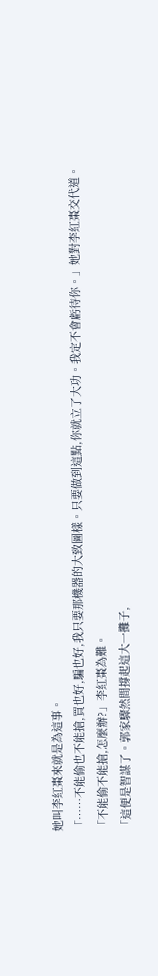她叫李紅棗來就是為這事。
「……不能偷也不能搶,買也好,騙也好,我只要那機器的大致圖樣。只要做到這點,你就立了大功。我定不會虧待你。」她對李紅棗交代道。
「不能偷不能搶,怎麼辦?」李紅棗為難。
「這便是智謀了。郭家驟然間撐起這大一攤子,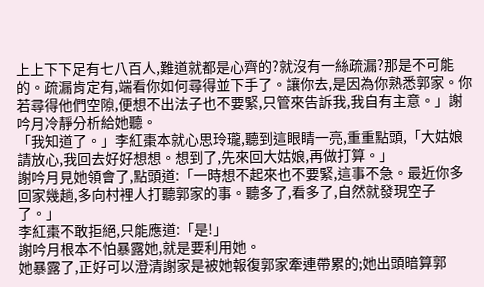上上下下足有七八百人,難道就都是心齊的?就沒有一絲疏漏?那是不可能的。疏漏肯定有,端看你如何尋得並下手了。讓你去,是因為你熟悉郭家。你若尋得他們空隙,便想不出法子也不要緊,只管來告訴我,我自有主意。」謝吟月冷靜分析給她聽。
「我知道了。」李紅棗本就心思玲瓏,聽到這眼睛一亮,重重點頭,「大姑娘請放心,我回去好好想想。想到了,先來回大姑娘,再做打算。」
謝吟月見她領會了,點頭道:「一時想不起來也不要緊,這事不急。最近你多回家幾趟,多向村裡人打聽郭家的事。聽多了,看多了,自然就發現空子了。」
李紅棗不敢拒絕,只能應道:「是!」
謝吟月根本不怕暴露她,就是要利用她。
她暴露了,正好可以澄清謝家是被她報復郭家牽連帶累的;她出頭暗算郭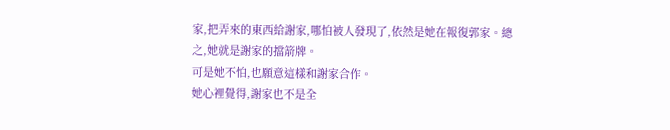家,把弄來的東西給謝家,哪怕被人發現了,依然是她在報復郭家。總之,她就是謝家的擋箭牌。
可是她不怕,也願意這樣和謝家合作。
她心裡覺得,謝家也不是全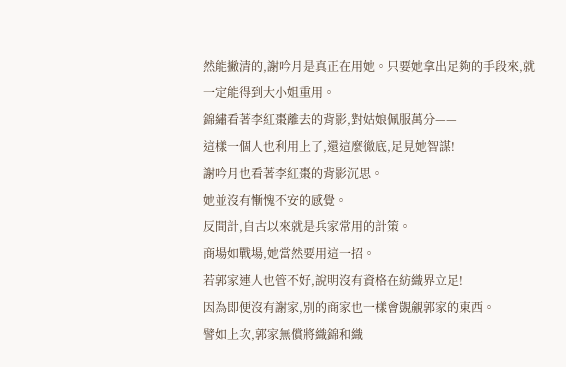然能撇清的,謝吟月是真正在用她。只要她拿出足夠的手段來,就一定能得到大小姐重用。
錦繡看著李紅棗離去的背影,對姑娘佩服萬分——
這樣一個人也利用上了,還這麼徹底,足見她智謀!
謝吟月也看著李紅棗的背影沉思。
她並沒有慚愧不安的感覺。
反間計,自古以來就是兵家常用的計策。
商場如戰場,她當然要用這一招。
若郭家連人也管不好,說明沒有資格在紡織界立足!
因為即便沒有謝家,別的商家也一樣會覬覦郭家的東西。
譬如上次,郭家無償將織錦和織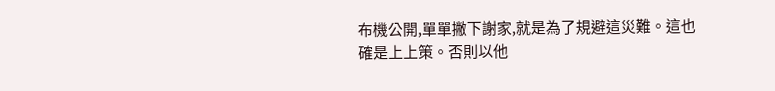布機公開,單單撇下謝家,就是為了規避這災難。這也確是上上策。否則以他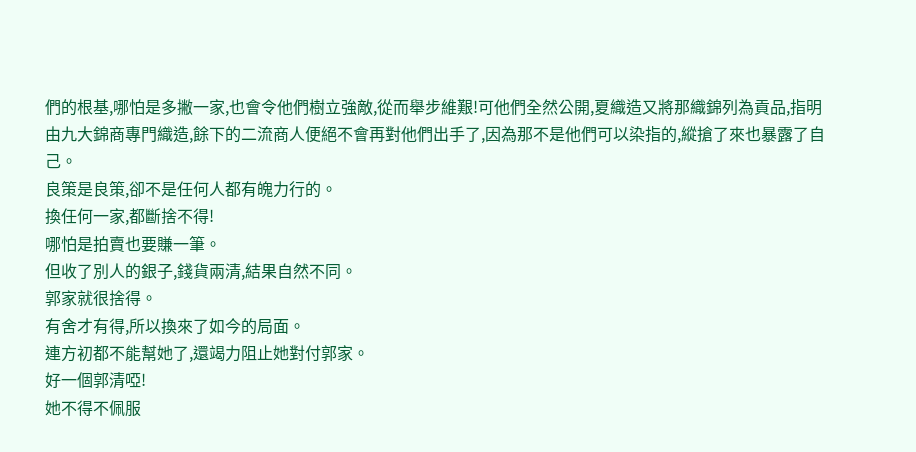們的根基,哪怕是多撇一家,也會令他們樹立強敵,從而舉步維艱!可他們全然公開,夏織造又將那織錦列為貢品,指明由九大錦商專門織造,餘下的二流商人便絕不會再對他們出手了,因為那不是他們可以染指的,縱搶了來也暴露了自己。
良策是良策,卻不是任何人都有魄力行的。
換任何一家,都斷捨不得!
哪怕是拍賣也要賺一筆。
但收了別人的銀子,錢貨兩清,結果自然不同。
郭家就很捨得。
有舍才有得,所以換來了如今的局面。
連方初都不能幫她了,還竭力阻止她對付郭家。
好一個郭清啞!
她不得不佩服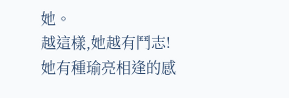她。
越這樣,她越有鬥志!
她有種瑜亮相逢的感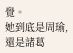覺。
她到底是周瑜,還是諸葛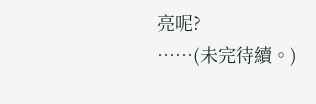亮呢?
……(未完待續。)